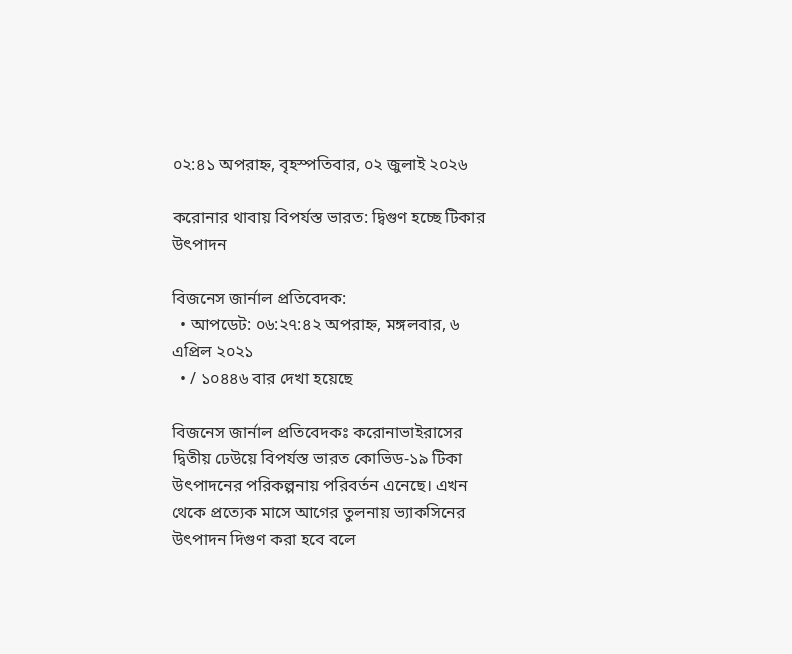০২:৪১ অপরাহ্ন, বৃহস্পতিবার, ০২ জুলাই ২০২৬

করোনার থাবায় বিপর্যস্ত ভারত: দ্বিগুণ হচ্ছে টিকার উৎপাদন

বিজনেস জার্নাল প্রতিবেদক:
  • আপডেট: ০৬:২৭:৪২ অপরাহ্ন, মঙ্গলবার, ৬ এপ্রিল ২০২১
  • / ১০৪৪৬ বার দেখা হয়েছে

বিজনেস জার্নাল প্রতিবেদকঃ করোনাভাইরাসের দ্বিতীয় ঢেউয়ে বিপর্যস্ত ভারত কোভিড-১৯ টিকা উৎপাদনের পরিকল্পনায় পরিবর্তন এনেছে। এখন থেকে প্রত্যেক মাসে আগের তুলনায় ভ্যাকসিনের উৎপাদন দিগুণ করা হবে বলে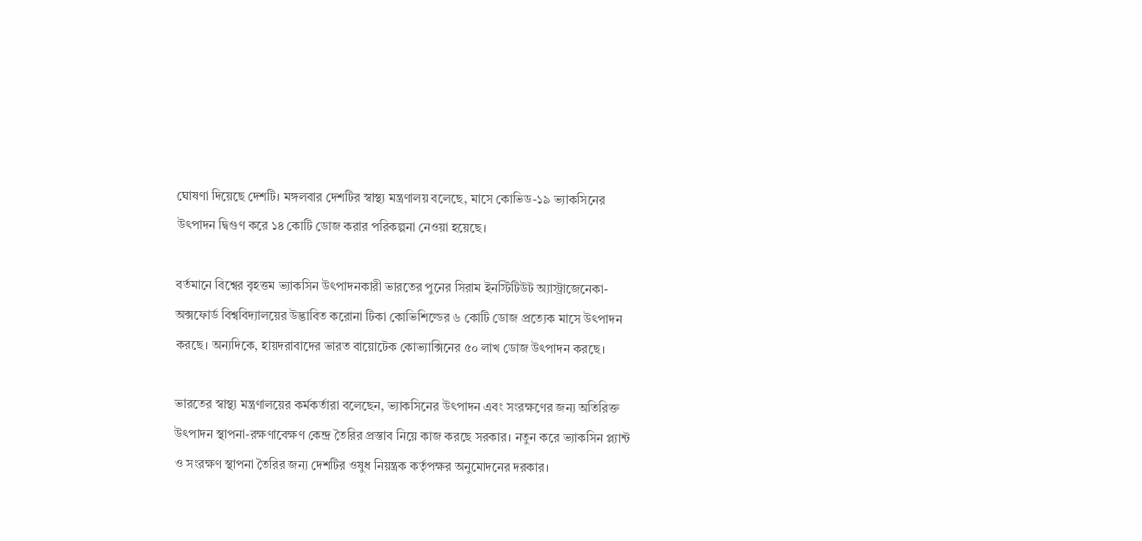ঘোষণা দিয়েছে দেশটি। মঙ্গলবার দেশটির স্বাস্থ্য মন্ত্রণালয় বলেছে, মাসে কোভিড-১৯ ভ্যাকসিনের উৎপাদন দ্বিগুণ করে ১৪ কোটি ডোজ করার পরিকল্পনা নেওয়া হয়েছে।

বর্তমানে বিশ্বের বৃহত্তম ভ্যাকসিন উৎপাদনকারী ভারতের পুনের সিরাম ইনস্টিটিউট অ্যাস্ট্রাজেনেকা-অক্সফোর্ড বিশ্ববিদ্যালয়ের উদ্ভাবিত করোনা টিকা কোভিশিল্ডের ৬ কোটি ডোজ প্রত্যেক মাসে উৎপাদন করছে। অন্যদিকে, হায়দরাবাদের ভারত বায়োটেক কোভ্যাক্সিনের ৫০ লাখ ডোজ উৎপাদন করছে।

ভারতের স্বাস্থ্য মন্ত্রণালয়ের কর্মকর্তারা বলেছেন, ভ্যাকসিনের উৎপাদন এবং সংরক্ষণের জন্য অতিরিক্ত উৎপাদন স্থাপনা-রক্ষণাবেক্ষণ কেন্দ্র তৈরির প্রস্তাব নিয়ে কাজ করছে সরকার। নতুন করে ভ্যাকসিন প্ল্যান্ট ও সংরক্ষণ স্থাপনা তৈরির জন্য দেশটির ওষুধ নিয়ন্ত্রক কর্তৃপক্ষর অনুমোদনের দরকার।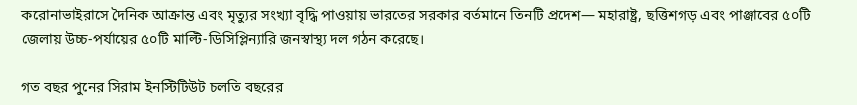করোনাভাইরাসে দৈনিক আক্রান্ত এবং মৃত্যুর সংখ্যা বৃদ্ধি পাওয়ায় ভারতের সরকার বর্তমানে তিনটি প্রদেশ— মহারাষ্ট্র, ছত্তিশগড় এবং পাঞ্জাবের ৫০টি জেলায় উচ্চ-পর্যায়ের ৫০টি মাল্টি-ডিসিপ্লিন্যারি জনস্বাস্থ্য দল গঠন করেছে।

গত বছর পুনের সিরাম ইনস্টিটিউট চলতি বছরের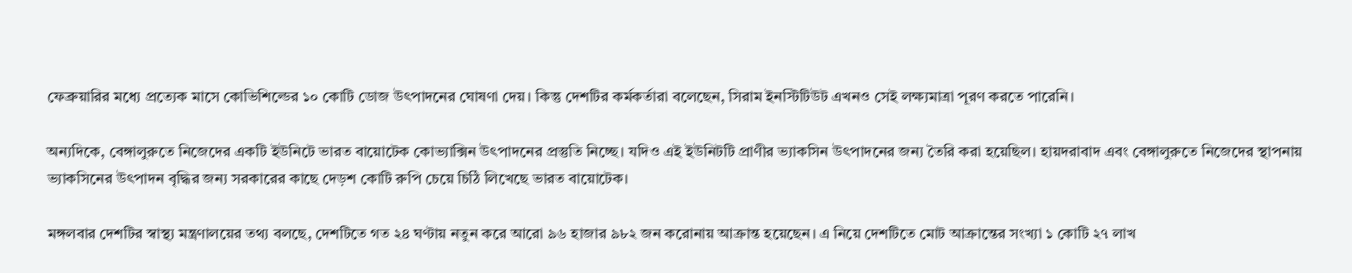ফেব্রুয়ারির মধ্যে প্রত্যেক মাসে কোভিশিল্ডের ১০ কোটি ডোজ উৎপাদনের ঘোষণা দেয়। কিন্তু দেশটির কর্মকর্তারা বলেছেন, সিরাম ইনস্টিটিউট এখনও সেই লক্ষ্যমাত্রা পূরণ করতে পারেনি।

অন্যদিকে, বেঙ্গালুরুতে নিজেদের একটি ইউনিটে ভারত বায়োটেক কোভ্যাক্সিন উৎপাদনের প্রস্তুতি নিচ্ছে। যদিও এই ইউনিটটি প্রাণীর ভ্যাকসিন উৎপাদনের জন্য তৈরি করা হয়েছিল। হায়দরাবাদ এবং বেঙ্গালুরুতে নিজেদের স্থাপনায় ভ্যাকসিনের উৎপাদন বৃদ্ধির জন্য সরকারের কাছে দেড়শ কোটি রুপি চেয়ে চিঠি লিখেছে ভারত বায়োটেক।

মঙ্গলবার দেশটির স্বাস্থ্য মন্ত্রণালয়ের তথ্য বলছে, দেশটিতে গত ২৪ ঘণ্টায় নতুন করে আরো ৯৬ হাজার ৯৮২ জন করোনায় আক্রান্ত হয়েছেন। এ নিয়ে দেশটিতে মোট আক্রান্তের সংখ্যা ১ কোটি ২৭ লাখ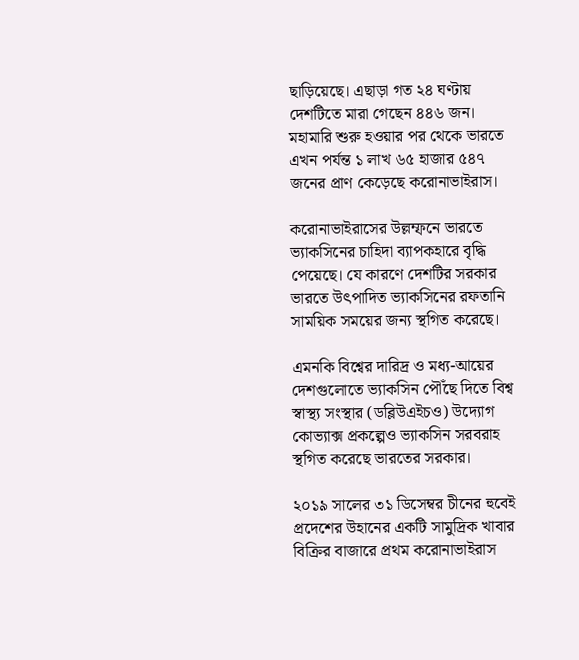ছাড়িয়েছে। এছাড়া গত ২৪ ঘণ্টায় দেশটিতে মারা গেছেন ৪৪৬ জন। মহামারি শুরু হওয়ার পর থেকে ভারতে এখন পর্যন্ত ১ লাখ ৬৫ হাজার ৫৪৭ জনের প্রাণ কেড়েছে করোনাভাইরাস।

করোনাভাইরাসের উল্লম্ফনে ভারতে ভ্যাকসিনের চাহিদা ব্যাপকহারে বৃদ্ধি পেয়েছে। যে কারণে দেশটির সরকার ভারতে উৎপাদিত ভ্যাকসিনের রফতানি সাময়িক সময়ের জন্য স্থগিত করেছে।

এমনকি বিশ্বের দারিদ্র ও মধ্য-আয়ের দেশগুলোতে ভ্যাকসিন পৌঁছে দিতে বিশ্ব স্বাস্থ্য সংস্থার (ডব্লিউএইচও) উদ্যোগ কোভ্যাক্স প্রকল্পেও ভ্যাকসিন সরবরাহ স্থগিত করেছে ভারতের সরকার।

২০১৯ সালের ৩১ ডিসেম্বর চীনের হুবেই প্রদেশের উহানের একটি সামুদ্রিক খাবার বিক্রির বাজারে প্রথম করোনাভাইরাস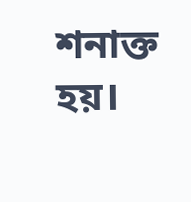শনাক্ত হয়।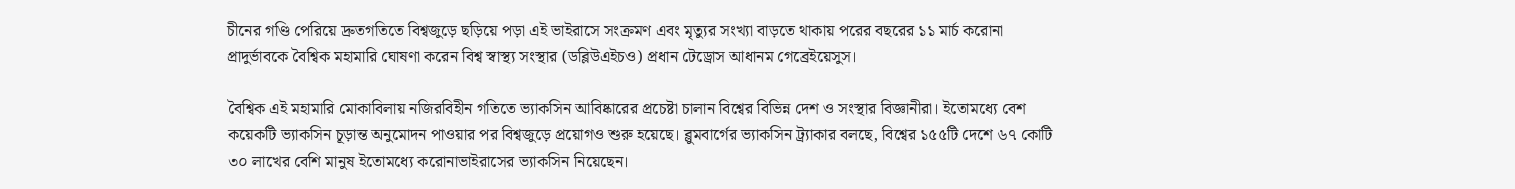চীনের গণ্ডি পেরিয়ে দ্রুতগতিতে বিশ্বজুড়ে ছড়িয়ে পড়া এই ভাইরাসে সংক্রমণ এবং মৃত্যুর সংখ্যা বাড়তে থাকায় পরের বছরের ১১ মার্চ করোনা প্রাদুর্ভাবকে বৈশ্বিক মহামারি ঘোষণা করেন বিশ্ব স্বাস্থ্য সংস্থার (ডব্লিউএইচও) প্রধান টেড্রোস আধানম গেব্রেইয়েসুস।

বৈশ্বিক এই মহামারি মোকাবিলায় নজিরবিহীন গতিতে ভ্যাকসিন আবিষ্কারের প্রচেষ্টা চালান বিশ্বের বিভিন্ন দেশ ও সংস্থার বিজ্ঞানীরা। ইতোমধ্যে বেশ কয়েকটি ভ্যাকসিন চূড়ান্ত অনুমোদন পাওয়ার পর বিশ্বজুড়ে প্রয়োগও শুরু হয়েছে। ব্লুমবার্গের ভ্যাকসিন ট্র্যাকার বলছে, বিশ্বের ১৫৫টি দেশে ৬৭ কোটি ৩০ লাখের বেশি মানুষ ইতোমধ্যে করোনাভাইরাসের ভ্যাকসিন নিয়েছেন।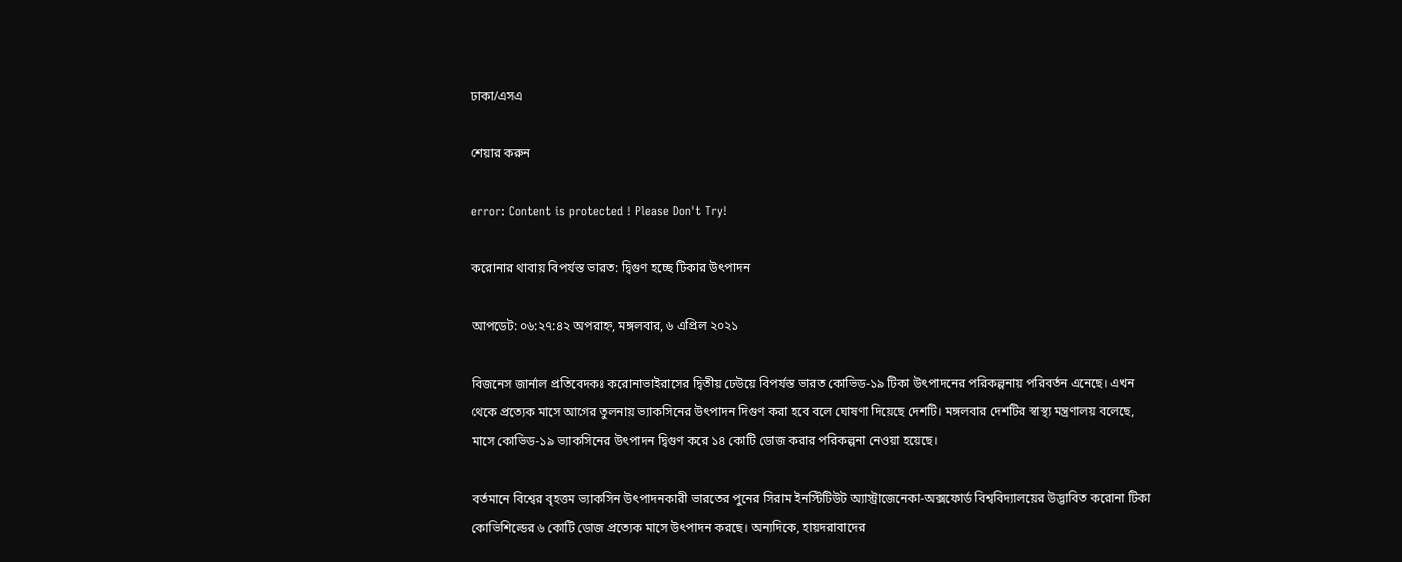ঢাকা/এসএ

শেয়ার করুন

error: Content is protected ! Please Don't Try!

করোনার থাবায় বিপর্যস্ত ভারত: দ্বিগুণ হচ্ছে টিকার উৎপাদন

আপডেট: ০৬:২৭:৪২ অপরাহ্ন, মঙ্গলবার, ৬ এপ্রিল ২০২১

বিজনেস জার্নাল প্রতিবেদকঃ করোনাভাইরাসের দ্বিতীয় ঢেউয়ে বিপর্যস্ত ভারত কোভিড-১৯ টিকা উৎপাদনের পরিকল্পনায় পরিবর্তন এনেছে। এখন থেকে প্রত্যেক মাসে আগের তুলনায় ভ্যাকসিনের উৎপাদন দিগুণ করা হবে বলে ঘোষণা দিয়েছে দেশটি। মঙ্গলবার দেশটির স্বাস্থ্য মন্ত্রণালয় বলেছে, মাসে কোভিড-১৯ ভ্যাকসিনের উৎপাদন দ্বিগুণ করে ১৪ কোটি ডোজ করার পরিকল্পনা নেওয়া হয়েছে।

বর্তমানে বিশ্বের বৃহত্তম ভ্যাকসিন উৎপাদনকারী ভারতের পুনের সিরাম ইনস্টিটিউট অ্যাস্ট্রাজেনেকা-অক্সফোর্ড বিশ্ববিদ্যালয়ের উদ্ভাবিত করোনা টিকা কোভিশিল্ডের ৬ কোটি ডোজ প্রত্যেক মাসে উৎপাদন করছে। অন্যদিকে, হায়দরাবাদের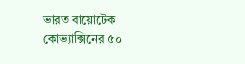ভারত বায়োটেক কোভ্যাক্সিনের ৫০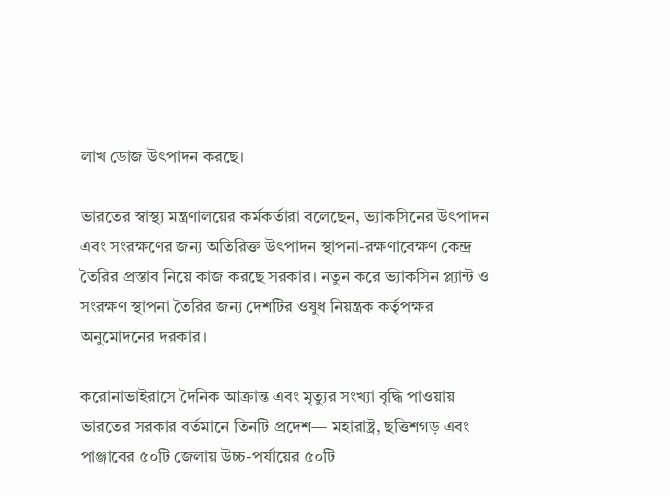লাখ ডোজ উৎপাদন করছে।

ভারতের স্বাস্থ্য মন্ত্রণালয়ের কর্মকর্তারা বলেছেন, ভ্যাকসিনের উৎপাদন এবং সংরক্ষণের জন্য অতিরিক্ত উৎপাদন স্থাপনা-রক্ষণাবেক্ষণ কেন্দ্র তৈরির প্রস্তাব নিয়ে কাজ করছে সরকার। নতুন করে ভ্যাকসিন প্ল্যান্ট ও সংরক্ষণ স্থাপনা তৈরির জন্য দেশটির ওষুধ নিয়ন্ত্রক কর্তৃপক্ষর অনুমোদনের দরকার।

করোনাভাইরাসে দৈনিক আক্রান্ত এবং মৃত্যুর সংখ্যা বৃদ্ধি পাওয়ায় ভারতের সরকার বর্তমানে তিনটি প্রদেশ— মহারাষ্ট্র, ছত্তিশগড় এবং পাঞ্জাবের ৫০টি জেলায় উচ্চ-পর্যায়ের ৫০টি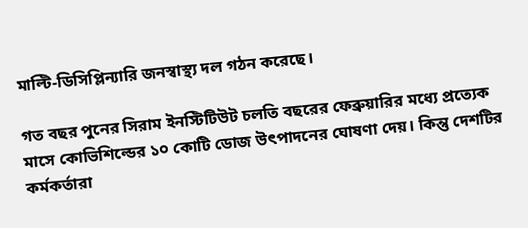মাল্টি-ডিসিপ্লিন্যারি জনস্বাস্থ্য দল গঠন করেছে।

গত বছর পুনের সিরাম ইনস্টিটিউট চলতি বছরের ফেব্রুয়ারির মধ্যে প্রত্যেক মাসে কোভিশিল্ডের ১০ কোটি ডোজ উৎপাদনের ঘোষণা দেয়। কিন্তু দেশটির কর্মকর্তারা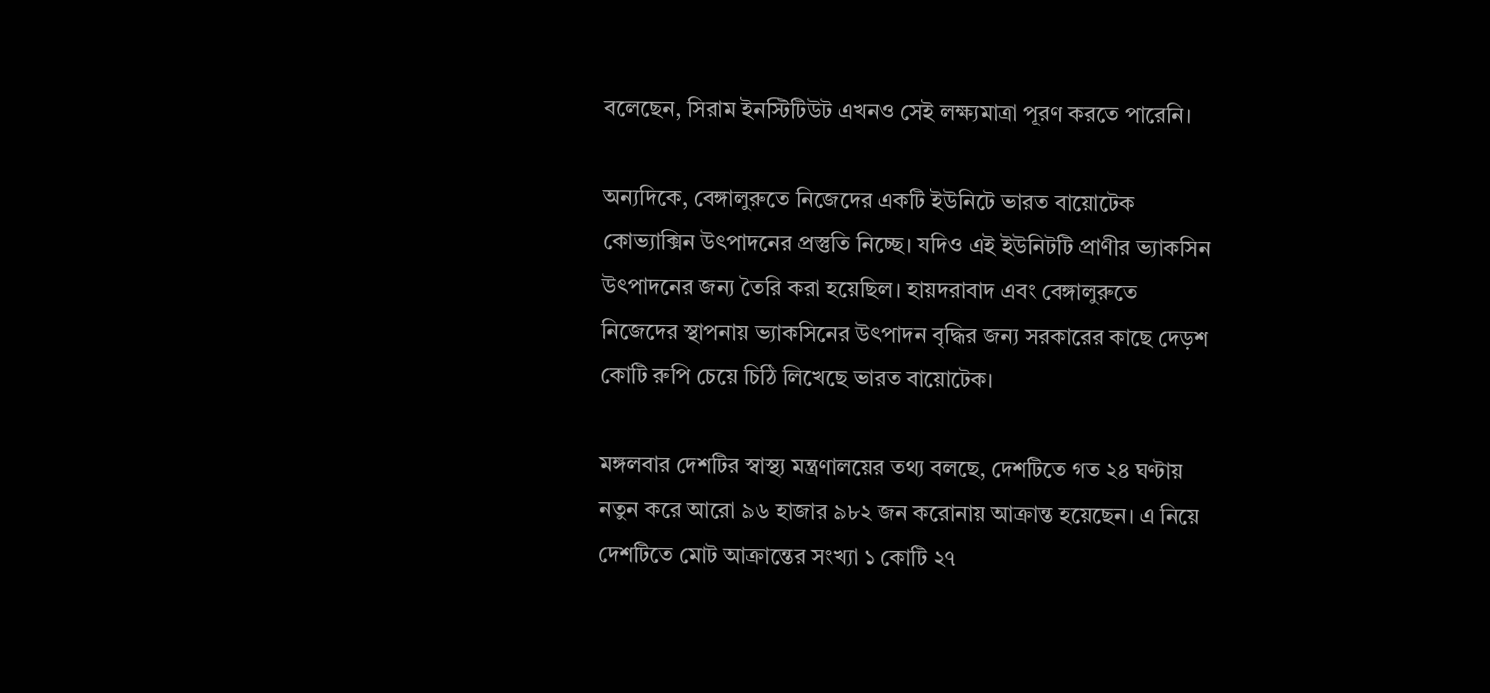বলেছেন, সিরাম ইনস্টিটিউট এখনও সেই লক্ষ্যমাত্রা পূরণ করতে পারেনি।

অন্যদিকে, বেঙ্গালুরুতে নিজেদের একটি ইউনিটে ভারত বায়োটেক কোভ্যাক্সিন উৎপাদনের প্রস্তুতি নিচ্ছে। যদিও এই ইউনিটটি প্রাণীর ভ্যাকসিন উৎপাদনের জন্য তৈরি করা হয়েছিল। হায়দরাবাদ এবং বেঙ্গালুরুতে নিজেদের স্থাপনায় ভ্যাকসিনের উৎপাদন বৃদ্ধির জন্য সরকারের কাছে দেড়শ কোটি রুপি চেয়ে চিঠি লিখেছে ভারত বায়োটেক।

মঙ্গলবার দেশটির স্বাস্থ্য মন্ত্রণালয়ের তথ্য বলছে, দেশটিতে গত ২৪ ঘণ্টায় নতুন করে আরো ৯৬ হাজার ৯৮২ জন করোনায় আক্রান্ত হয়েছেন। এ নিয়ে দেশটিতে মোট আক্রান্তের সংখ্যা ১ কোটি ২৭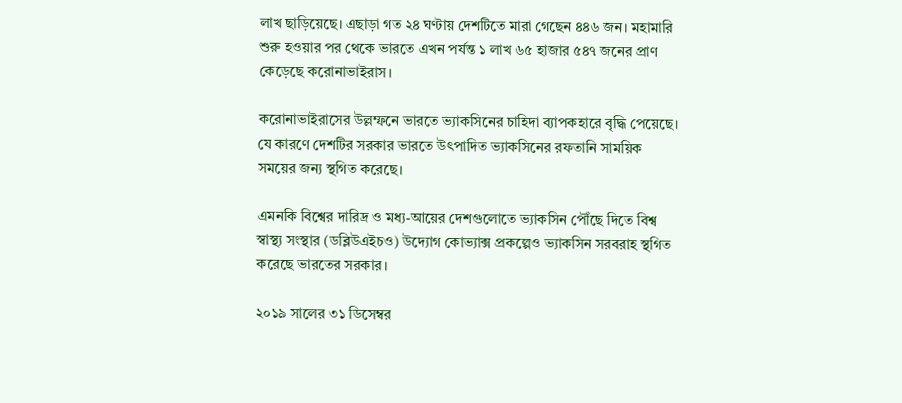লাখ ছাড়িয়েছে। এছাড়া গত ২৪ ঘণ্টায় দেশটিতে মারা গেছেন ৪৪৬ জন। মহামারি শুরু হওয়ার পর থেকে ভারতে এখন পর্যন্ত ১ লাখ ৬৫ হাজার ৫৪৭ জনের প্রাণ কেড়েছে করোনাভাইরাস।

করোনাভাইরাসের উল্লম্ফনে ভারতে ভ্যাকসিনের চাহিদা ব্যাপকহারে বৃদ্ধি পেয়েছে। যে কারণে দেশটির সরকার ভারতে উৎপাদিত ভ্যাকসিনের রফতানি সাময়িক সময়ের জন্য স্থগিত করেছে।

এমনকি বিশ্বের দারিদ্র ও মধ্য-আয়ের দেশগুলোতে ভ্যাকসিন পৌঁছে দিতে বিশ্ব স্বাস্থ্য সংস্থার (ডব্লিউএইচও) উদ্যোগ কোভ্যাক্স প্রকল্পেও ভ্যাকসিন সরবরাহ স্থগিত করেছে ভারতের সরকার।

২০১৯ সালের ৩১ ডিসেম্বর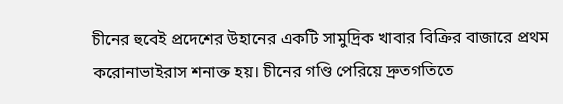চীনের হুবেই প্রদেশের উহানের একটি সামুদ্রিক খাবার বিক্রির বাজারে প্রথম করোনাভাইরাস শনাক্ত হয়। চীনের গণ্ডি পেরিয়ে দ্রুতগতিতে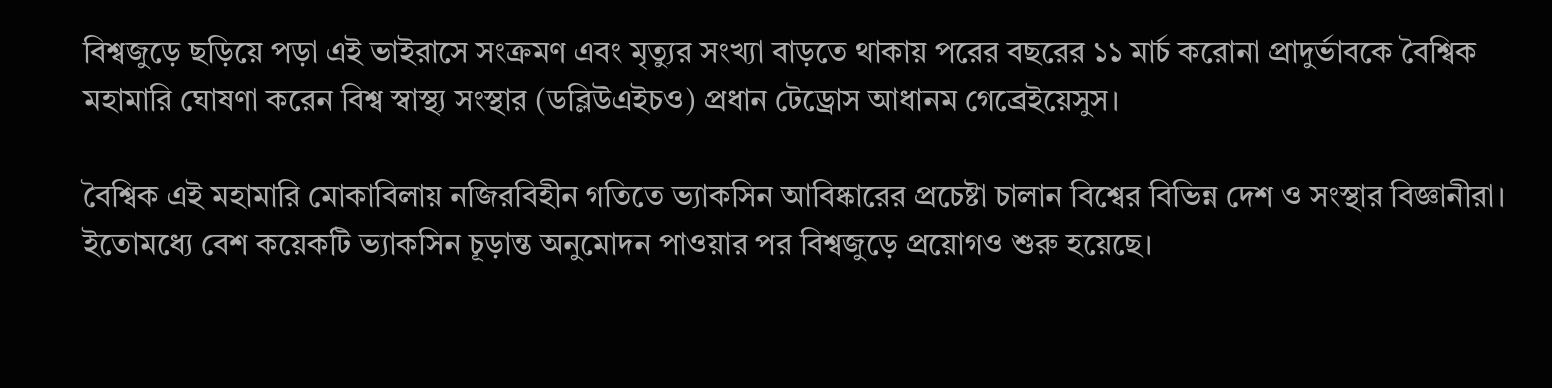বিশ্বজুড়ে ছড়িয়ে পড়া এই ভাইরাসে সংক্রমণ এবং মৃত্যুর সংখ্যা বাড়তে থাকায় পরের বছরের ১১ মার্চ করোনা প্রাদুর্ভাবকে বৈশ্বিক মহামারি ঘোষণা করেন বিশ্ব স্বাস্থ্য সংস্থার (ডব্লিউএইচও) প্রধান টেড্রোস আধানম গেব্রেইয়েসুস।

বৈশ্বিক এই মহামারি মোকাবিলায় নজিরবিহীন গতিতে ভ্যাকসিন আবিষ্কারের প্রচেষ্টা চালান বিশ্বের বিভিন্ন দেশ ও সংস্থার বিজ্ঞানীরা। ইতোমধ্যে বেশ কয়েকটি ভ্যাকসিন চূড়ান্ত অনুমোদন পাওয়ার পর বিশ্বজুড়ে প্রয়োগও শুরু হয়েছে।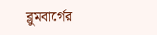ব্লুমবার্গের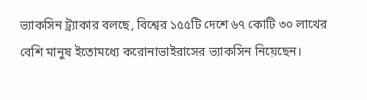ভ্যাকসিন ট্র্যাকার বলছে, বিশ্বের ১৫৫টি দেশে ৬৭ কোটি ৩০ লাখের বেশি মানুষ ইতোমধ্যে করোনাভাইরাসের ভ্যাকসিন নিয়েছেন।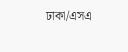ঢাকা/এসএ